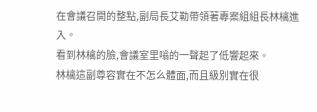在會議召開的整點,副局長艾勒帶領著專案組組長林檎進入。
看到林檎的臉,會議室里嗡的一聲起了低響起來。
林檎這副尊容實在不怎么體面,而且級別實在很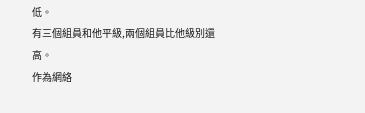低。
有三個組員和他平級,兩個組員比他級別還高。
作為網絡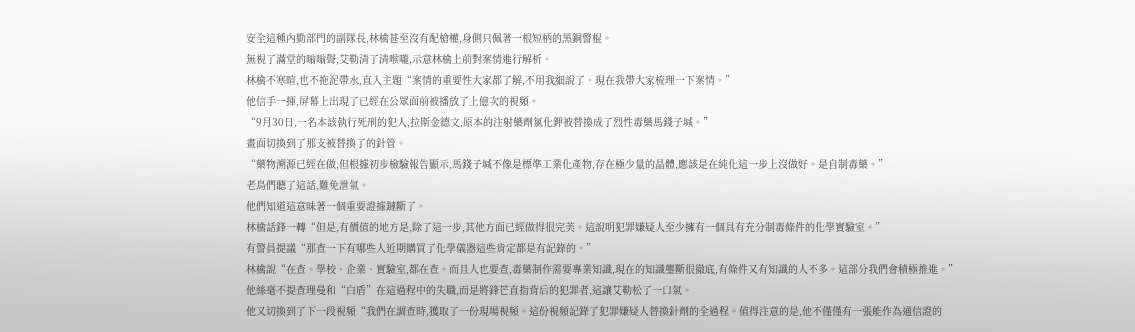安全這種內勤部門的副隊長,林檎甚至沒有配槍權,身側只佩著一根短柄的黑銅警棍。
無視了滿堂的嗡嗡聲,艾勒清了清喉嚨,示意林檎上前對案情進行解析。
林檎不寒暄,也不拖泥帶水,直入主題“案情的重要性大家都了解,不用我細說了。現在我帶大家梳理一下案情。”
他信手一揮,屏幕上出現了已經在公眾面前被播放了上億次的視頻。
“9月30日,一名本該執行死刑的犯人,拉斯金德文,原本的注射藥劑氯化鉀被替換成了烈性毒藥馬錢子堿。”
畫面切換到了那支被替換了的針管。
“藥物溯源已經在做,但根據初步檢驗報告顯示,馬錢子堿不像是標準工業化產物,存在極少量的晶體,應該是在純化這一步上沒做好。是自制毒藥。”
老鳥們聽了這話,難免泄氣。
他們知道這意味著一個重要證據鏈斷了。
林檎話鋒一轉“但是,有價值的地方是,除了這一步,其他方面已經做得很完美。這說明犯罪嫌疑人至少擁有一個具有充分制毒條件的化學實驗室。”
有警員提議“那查一下有哪些人近期購買了化學儀器這些肯定都是有記錄的。”
林檎說“在查。學校、企業、實驗室,都在查。而且人也要查,毒藥制作需要專業知識,現在的知識壟斷很徹底,有條件又有知識的人不多。這部分我們會積極推進。”
他絲毫不提查理曼和“白盾”在這過程中的失職,而是將鋒芒直指背后的犯罪者,這讓艾勒松了一口氣。
他又切換到了下一段視頻“我們在調查時,獲取了一份現場視頻。這份視頻記錄了犯罪嫌疑人替換針劑的全過程。值得注意的是,他不僅僅有一張能作為通信證的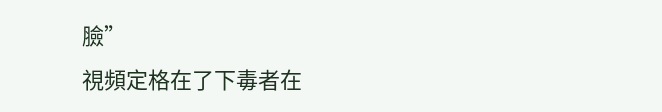臉”
視頻定格在了下毒者在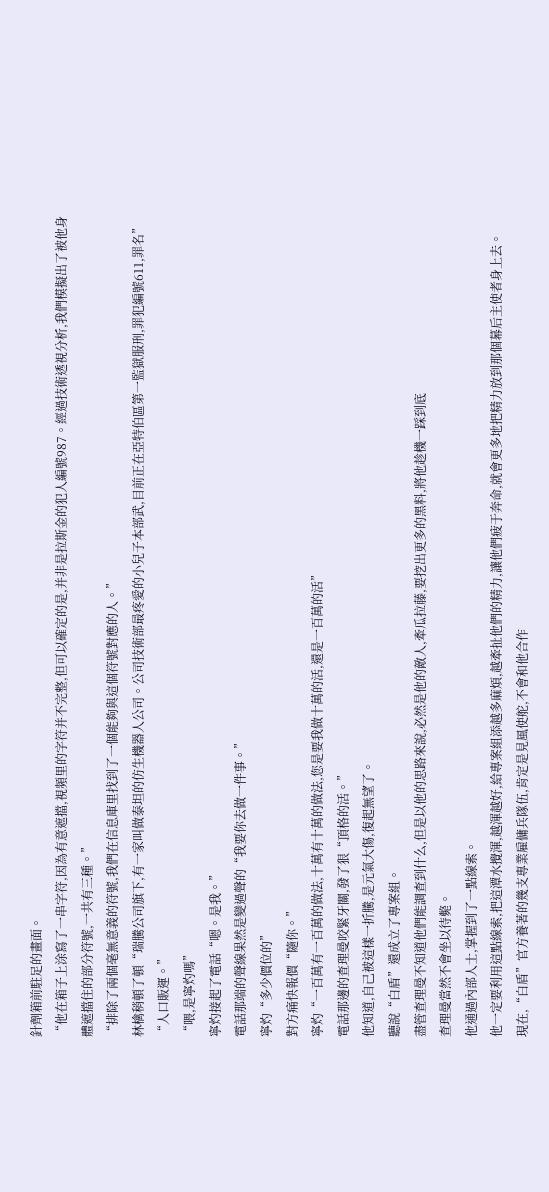針劑箱前駐足的畫面。
“他在箱子上涂寫了一串字符,因為有意遮擋,視頻里的字符并不完整,但可以確定的是,并非是拉斯金的犯人編號987。經過技術透視分析,我們模擬出了被他身體遮擋住的部分符號,一共有三種。”
“排除了兩個毫無意義的符號,我們在信息庫里找到了一個能夠與這個符號對應的人。”
林檎稍頓了頓“瑞騰公司旗下,有一家叫做泰坦的仿生機器人公司。公司技術部最疼愛的小兒子本部武,目前正在亞特伯區第一監獄服刑,罪犯編號611,罪名”
“人口販運。”
“喂,是寧灼嗎”
寧灼接起了電話“嗯。是我。”
電話那端的聲線果然是變過聲的“我要你去做一件事。”
寧灼“多少價位的”
對方痛快報價“隨你。”
寧灼“一百萬有一百萬的做法,十萬有十萬的做法,您是要我做十萬的活,還是一百萬的活”
電話那邊的查理曼咬緊牙關,發了狠“頂格的活。”
他知道,自己被這樣一折騰,是元氣大傷,復起無望了。
聽說“白盾”還成立了專案組。
盡管查理曼不知道他們能調查到什么,但是以他的思路來說,必然是他的敵人,牽瓜拉藤,要挖出更多的黑料,將他趁機一踩到底
查理曼當然不會坐以待斃。
他通過內部人士,掌握到了一點線索。
他一定要利用這點線索,把這潭水攪渾,越渾越好,給專案組添越多麻煩,越牽扯他們的精力,讓他們疲于奔命,就會更多地把精力放到那個幕后主使者身上去。
現在,“白盾”官方養著的幾支專業雇傭兵隊伍,肯定是見風使舵,不會和他合作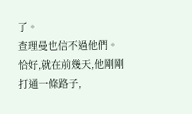了。
查理曼也信不過他們。
恰好,就在前幾天,他剛剛打通一條路子,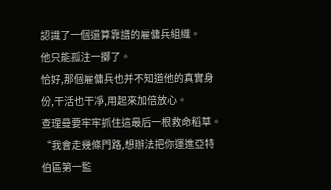認識了一個還算靠譜的雇傭兵組織。
他只能孤注一擲了。
恰好,那個雇傭兵也并不知道他的真實身份,干活也干凈,用起來加倍放心。
查理曼要牢牢抓住這最后一根救命稻草。
“我會走幾條門路,想辦法把你運進亞特伯區第一監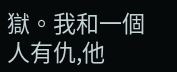獄。我和一個人有仇,他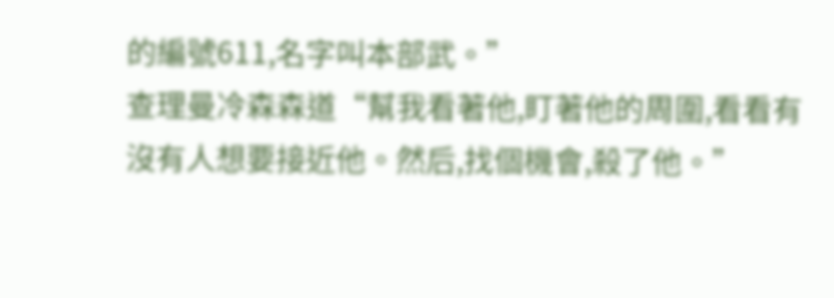的編號611,名字叫本部武。”
查理曼冷森森道“幫我看著他,盯著他的周圍,看看有沒有人想要接近他。然后,找個機會,殺了他。”